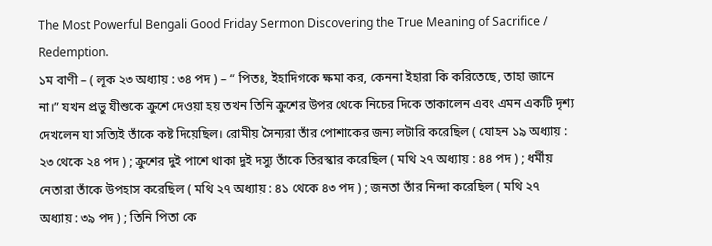The Most Powerful Bengali Good Friday Sermon Discovering the True Meaning of Sacrifice / Redemption.
১ম বাণী – ( লূক ২৩ অধ্যায় : ৩৪ পদ ) – “ পিতঃ, ইহাদিগকে ক্ষমা কর, কেননা ইহারা কি করিতেছে, তাহা জানে না।” যখন প্রভু যীশুকে ক্রুশে দেওয়া হয় তখন তিনি ক্রুশের উপর থেকে নিচের দিকে তাকালেন এবং এমন একটি দৃশ্য দেখলেন যা সত্যিই তাঁকে কষ্ট দিয়েছিল। রোমীয় সৈন্যরা তাঁর পোশাকের জন্য লটারি করেছিল ( যোহন ১৯ অধ্যায় : ২৩ থেকে ২৪ পদ ) ; ক্রুশের দুই পাশে থাকা দুই দস্যু তাঁকে তিরস্কার করেছিল ( মথি ২৭ অধ্যায় : ৪৪ পদ ) ; ধর্মীয় নেতারা তাঁকে উপহাস করেছিল ( মথি ২৭ অধ্যায় : ৪১ থেকে ৪৩ পদ ) ; জনতা তাঁর নিন্দা করেছিল ( মথি ২৭ অধ্যায় : ৩৯ পদ ) ; তিনি পিতা কে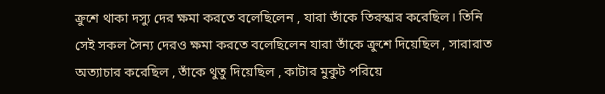ক্রুশে থাকা দস্যু দের ক্ষমা করতে বলেছিলেন , যারা তাঁকে তিরস্কার করেছিল। তিনি সেই সকল সৈন্য দেরও ক্ষমা করতে বলেছিলেন যারা তাঁকে ক্রুশে দিয়েছিল , সারারাত অত্যাচার করেছিল , তাঁকে থুতু দিয়েছিল , কাটার মুকুট পরিয়ে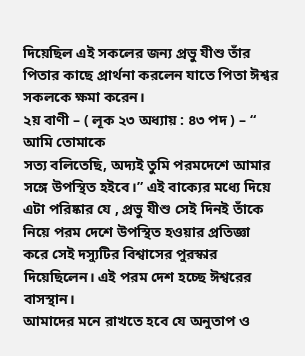দিয়েছিল এই সকলের জন্য প্রভু যীশু তাঁর পিতার কাছে প্রার্থনা করলেন যাতে পিতা ঈশ্বর সকলকে ক্ষমা করেন।
২য় বাণী – ( লূক ২৩ অধ্যায় : ৪৩ পদ ) – “ আমি তোমাকে
সত্য বলিতেছি, অদ্যই তুমি পরমদেশে আমার সঙ্গে উপস্থিত হইবে।” এই বাক্যের মধ্যে দিয়ে
এটা পরিষ্কার যে , প্রভু যীশু সেই দিনই তাঁকে নিয়ে পরম দেশে উপস্থিত হওয়ার প্রতিজ্ঞা
করে সেই দস্যুটির বিশ্বাসের পুরস্কার দিয়েছিলেন। এই পরম দেশ হচ্ছে ঈশ্বরের বাসস্থান।
আমাদের মনে রাখতে হবে যে অনুতাপ ও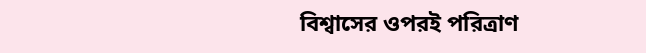বিশ্বাসের ওপরই পরিত্রাণ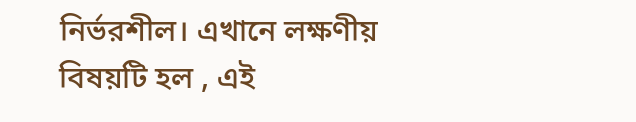নির্ভরশীল। এখানে লক্ষণীয়
বিষয়টি হল , এই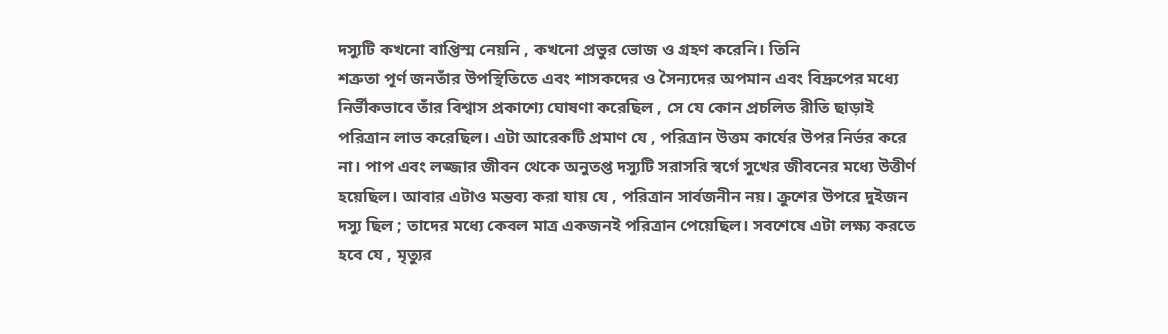দস্যুটি কখনো বাপ্তিস্ম নেয়নি , কখনো প্রভুর ভোজ ও গ্রহণ করেনি। তিনি
শত্রুতা পূর্ণ জনতাঁর উপস্থিতিতে এবং শাসকদের ও সৈন্যদের অপমান এবং বিদ্রুপের মধ্যে
নির্ভীকভাবে তাঁর বিশ্বাস প্রকাশ্যে ঘোষণা করেছিল , সে যে কোন প্রচলিত রীতি ছাড়াই
পরিত্রান লাভ করেছিল। এটা আরেকটি প্রমাণ যে , পরিত্রান উত্তম কার্যের উপর নির্ভর করে
না। পাপ এবং লজ্জার জীবন থেকে অনুতপ্ত দস্যুটি সরাসরি স্বর্গে সুখের জীবনের মধ্যে উত্তীর্ণ
হয়েছিল। আবার এটাও মন্তব্য করা যায় যে , পরিত্রান সার্বজনীন নয়। ক্রুশের উপরে দুইজন
দস্যু ছিল ; তাদের মধ্যে কেবল মাত্র একজনই পরিত্রান পেয়েছিল। সবশেষে এটা লক্ষ্য করতে
হবে যে , মৃত্যুর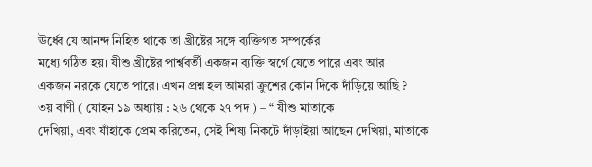ঊর্ধ্বে যে আনন্দ নিহিত থাকে তা খ্রীষ্টের সঙ্গে ব্যক্তিগত সম্পর্কের
মধ্যে গঠিত হয়। যীশু খ্রীষ্টের পার্শ্ববর্তী একজন ব্যক্তি স্বর্গে যেতে পারে এবং আর
একজন নরকে যেতে পারে। এখন প্রশ্ন হল আমরা ক্রুশের কোন দিকে দাঁড়িয়ে আছি ?
৩য় বাণী ( যোহন ১৯ অধ্যায় : ২৬ থেকে ২৭ পদ ) – “ যীশু মাতাকে
দেখিয়া, এবং যাঁহাকে প্রেম করিতেন, সেই শিষ্য নিকটে দাঁড়াইয়া আছেন দেখিয়া, মাতাকে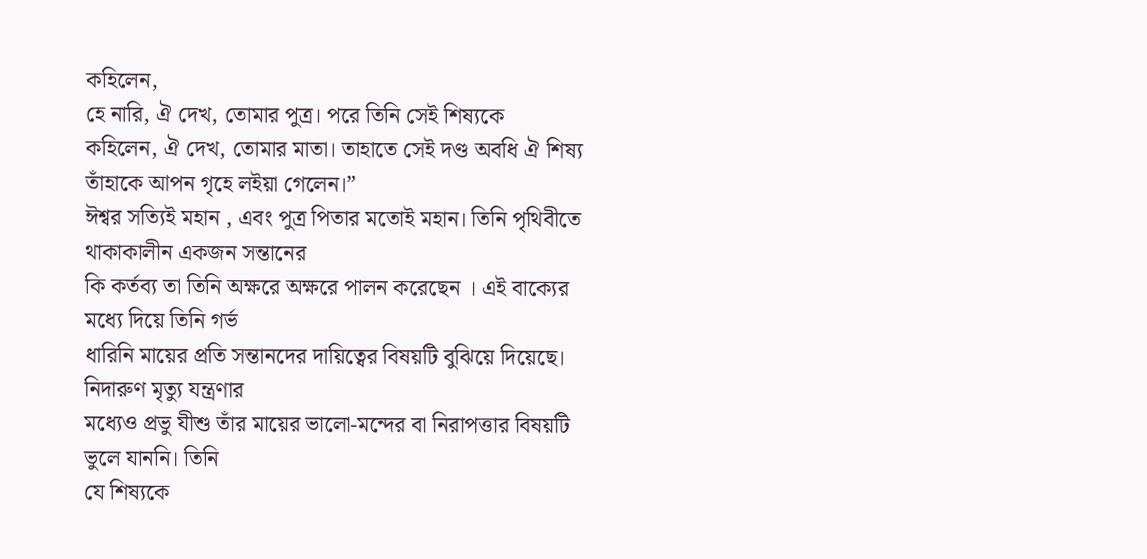কহিলেন,
হে নারি, ঐ দেখ, তোমার পুত্র। পরে তিনি সেই শিষ্যকে
কহিলেন, ঐ দেখ, তোমার মাতা। তাহাতে সেই দণ্ড অবধি ঐ শিষ্য তাঁহাকে আপন গৃহে লইয়া গেলেন।”
ঈশ্বর সত্যিই মহান , এবং পুত্র পিতার মতোই মহান। তিনি পৃথিবীতে থাকাকালীন একজন সন্তানের
কি কর্তব্য তা তিনি অক্ষরে অক্ষরে পালন করেছেন । এই বাক্যের মধ্যে দিয়ে তিনি গর্ভ
ধারিনি মায়ের প্রতি সন্তানদের দায়িত্বের বিষয়টি বুঝিয়ে দিয়েছে। নিদারুণ মৃত্যু যন্ত্রণার
মধ্যেও প্রভু যীশু তাঁর মায়ের ভালো-মন্দের বা নিরাপত্তার বিষয়টি ভুলে যাননি। তিনি
যে শিষ্যকে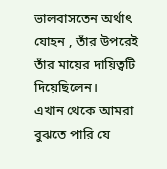ভালবাসতেন অর্থাৎ যোহন , তাঁর উপরেই তাঁর মায়ের দায়িত্বটি দিয়েছিলেন।
এখান থেকে আমরা বুঝতে পারি যে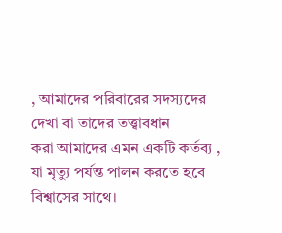, আমাদের পরিবারের সদস্যদের দেখা বা তাদের তত্ত্বাবধান
করা আমাদের এমন একটি কর্তব্য , যা মৃত্যু পর্যন্ত পালন করতে হবে বিশ্বাসের সাথে।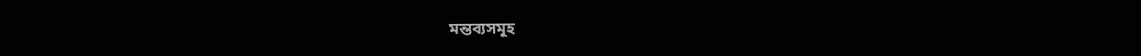মন্তব্যসমূহ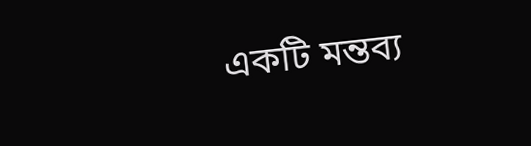একটি মন্তব্য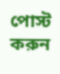পোস্ট করুন